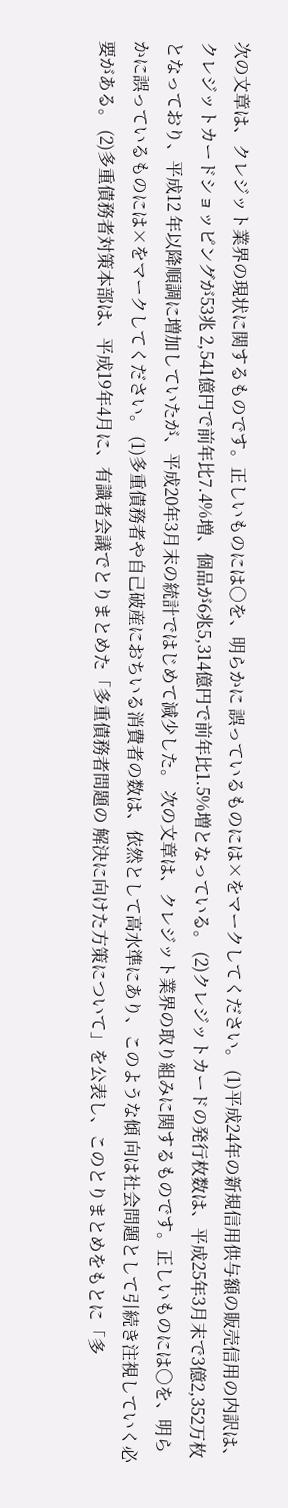次の文章は、クレジット業界の現状に関するものです。正しいものには○を、明らかに 誤っているものには×をマークしてください。 (1)平成24年の新規信用供与額の販売信用の内訳は、クレジットカードショッピングが53兆 2,541億円で前年比7.4%増、個品が6兆5,314億円で前年比1.5%増となっている。 (2)クレジットカードの発行枚数は、平成25年3月末で3億2,352万枚となっており、平成12 年以降順調に増加していたが、平成20年3月末の統計ではじめて減少した。 次の文章は、クレジット業界の取り組みに関するものです。正しいものには○を、明ら かに誤っているものには×をマークしてください。 (1)多重債務者や自己破産におちいる消費者の数は、依然として高水準にあり、このような傾 向は社会問題として引続き注視していく必要がある。 (2)多重債務者対策本部は、平成19年4月に、有識者会議でとりまとめた「多重債務者問題の 解決に向けた方策について」を公表し、このとりまとめをもとに「多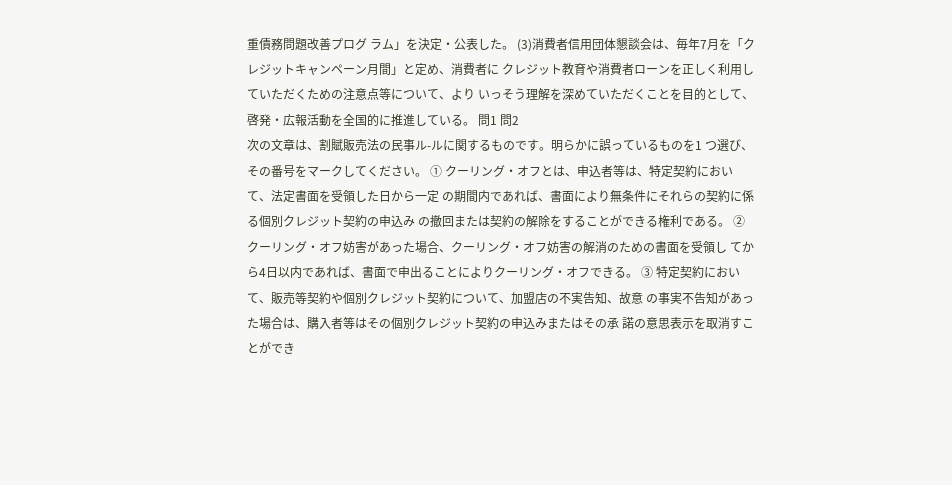重債務問題改善プログ ラム」を決定・公表した。 (3)消費者信用団体懇談会は、毎年7月を「クレジットキャンペーン月間」と定め、消費者に クレジット教育や消費者ローンを正しく利用していただくための注意点等について、より いっそう理解を深めていただくことを目的として、啓発・広報活動を全国的に推進している。 問1 問2
次の文章は、割賦販売法の民事ル-ルに関するものです。明らかに誤っているものを1 つ選び、その番号をマークしてください。 ① クーリング・オフとは、申込者等は、特定契約において、法定書面を受領した日から一定 の期間内であれば、書面により無条件にそれらの契約に係る個別クレジット契約の申込み の撤回または契約の解除をすることができる権利である。 ② クーリング・オフ妨害があった場合、クーリング・オフ妨害の解消のための書面を受領し てから4日以内であれば、書面で申出ることによりクーリング・オフできる。 ③ 特定契約において、販売等契約や個別クレジット契約について、加盟店の不実告知、故意 の事実不告知があった場合は、購入者等はその個別クレジット契約の申込みまたはその承 諾の意思表示を取消すことができ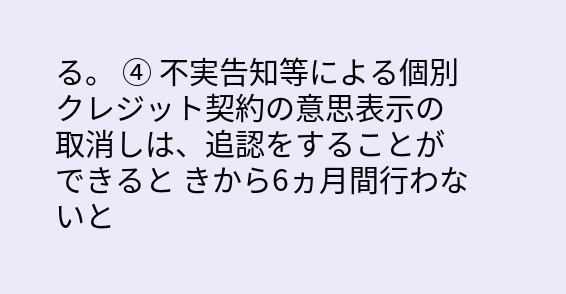る。 ④ 不実告知等による個別クレジット契約の意思表示の取消しは、追認をすることができると きから6ヵ月間行わないと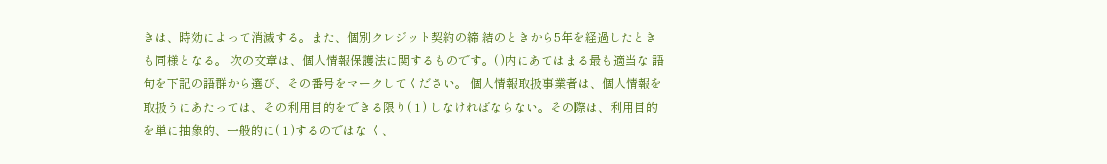きは、時効によって消滅する。また、個別クレジット契約の締 結のときから5年を経過したときも同様となる。 次の文章は、個人情報保護法に関するものです。( )内にあてはまる最も適当な 語句を下記の語群から選び、その番号をマークしてください。 個人情報取扱事業者は、個人情報を取扱うにあたっては、その利用目的をできる限り( 1 ) しなければならない。その際は、利用目的を単に抽象的、一般的に( 1 )するのではな く、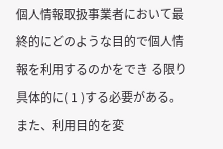個人情報取扱事業者において最終的にどのような目的で個人情報を利用するのかをでき る限り具体的に( 1 )する必要がある。 また、利用目的を変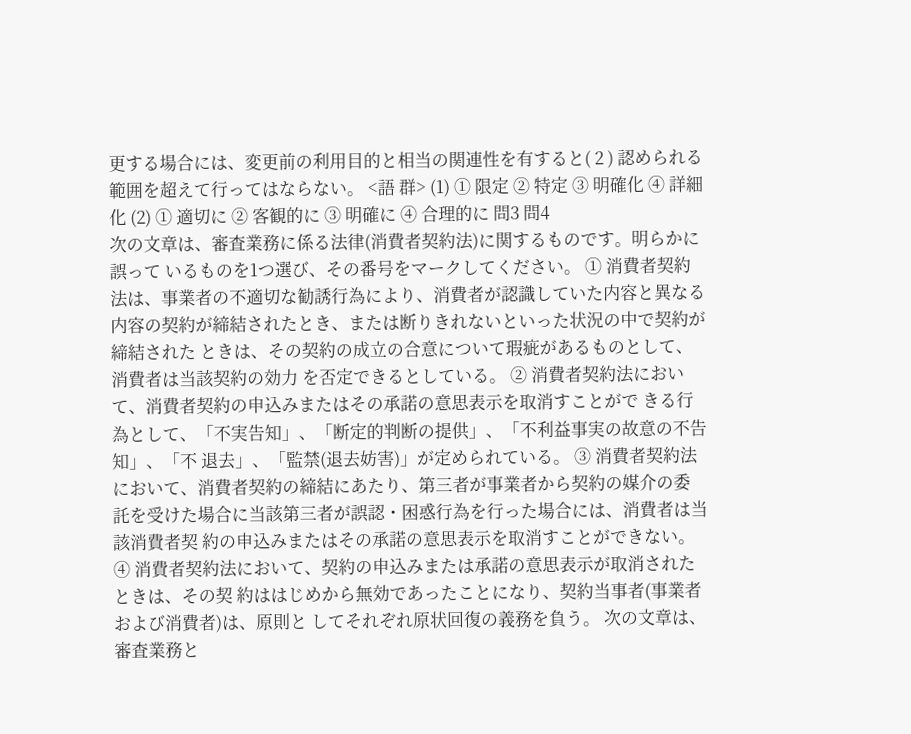更する場合には、変更前の利用目的と相当の関連性を有すると( 2 ) 認められる範囲を超えて行ってはならない。 <語 群> (1) ① 限定 ② 特定 ③ 明確化 ④ 詳細化 (2) ① 適切に ② 客観的に ③ 明確に ④ 合理的に 問3 問4
次の文章は、審査業務に係る法律(消費者契約法)に関するものです。明らかに誤って いるものを1つ選び、その番号をマークしてください。 ① 消費者契約法は、事業者の不適切な勧誘行為により、消費者が認識していた内容と異なる 内容の契約が締結されたとき、または断りきれないといった状況の中で契約が締結された ときは、その契約の成立の合意について瑕疵があるものとして、消費者は当該契約の効力 を否定できるとしている。 ② 消費者契約法において、消費者契約の申込みまたはその承諾の意思表示を取消すことがで きる行為として、「不実告知」、「断定的判断の提供」、「不利益事実の故意の不告知」、「不 退去」、「監禁(退去妨害)」が定められている。 ③ 消費者契約法において、消費者契約の締結にあたり、第三者が事業者から契約の媒介の委 託を受けた場合に当該第三者が誤認・困惑行為を行った場合には、消費者は当該消費者契 約の申込みまたはその承諾の意思表示を取消すことができない。 ④ 消費者契約法において、契約の申込みまたは承諾の意思表示が取消されたときは、その契 約ははじめから無効であったことになり、契約当事者(事業者および消費者)は、原則と してそれぞれ原状回復の義務を負う。 次の文章は、審査業務と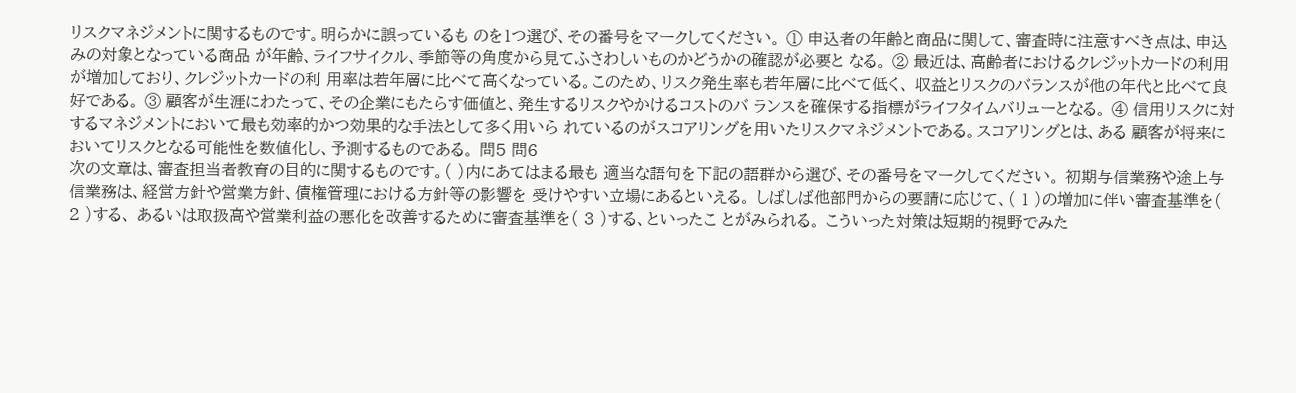リスクマネジメントに関するものです。明らかに誤っているも のを1つ選び、その番号をマークしてください。 ① 申込者の年齢と商品に関して、審査時に注意すべき点は、申込みの対象となっている商品 が年齢、ライフサイクル、季節等の角度から見てふさわしいものかどうかの確認が必要と なる。 ② 最近は、高齢者におけるクレジットカードの利用が増加しており、クレジットカードの利 用率は若年層に比べて高くなっている。このため、リスク発生率も若年層に比べて低く、 収益とリスクのバランスが他の年代と比べて良好である。 ③ 顧客が生涯にわたって、その企業にもたらす価値と、発生するリスクやかけるコストのバ ランスを確保する指標がライフタイムバリューとなる。 ④ 信用リスクに対するマネジメントにおいて最も効率的かつ効果的な手法として多く用いら れているのがスコアリングを用いたリスクマネジメントである。スコアリングとは、ある 顧客が将来においてリスクとなる可能性を数値化し、予測するものである。 問5 問6
次の文章は、審査担当者教育の目的に関するものです。( )内にあてはまる最も 適当な語句を下記の語群から選び、その番号をマークしてください。 初期与信業務や途上与信業務は、経営方針や営業方針、債権管理における方針等の影響を 受けやすい立場にあるといえる。 しばしば他部門からの要請に応じて、( 1 )の増加に伴い審査基準を( 2 )する、 あるいは取扱高や営業利益の悪化を改善するために審査基準を( 3 )する、といったこ とがみられる。 こういった対策は短期的視野でみた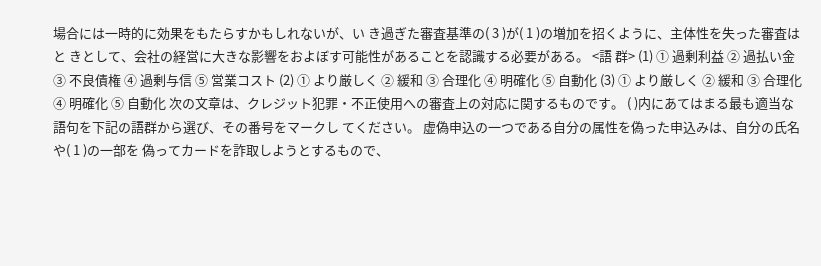場合には一時的に効果をもたらすかもしれないが、い き過ぎた審査基準の( 3 )が( 1 )の増加を招くように、主体性を失った審査はと きとして、会社の経営に大きな影響をおよぼす可能性があることを認識する必要がある。 <語 群> (1) ① 過剰利益 ② 過払い金 ③ 不良債権 ④ 過剰与信 ⑤ 営業コスト (2) ① より厳しく ② 緩和 ③ 合理化 ④ 明確化 ⑤ 自動化 (3) ① より厳しく ② 緩和 ③ 合理化 ④ 明確化 ⑤ 自動化 次の文章は、クレジット犯罪・不正使用への審査上の対応に関するものです。 ( )内にあてはまる最も適当な語句を下記の語群から選び、その番号をマークし てください。 虚偽申込の一つである自分の属性を偽った申込みは、自分の氏名や( 1 )の一部を 偽ってカードを詐取しようとするもので、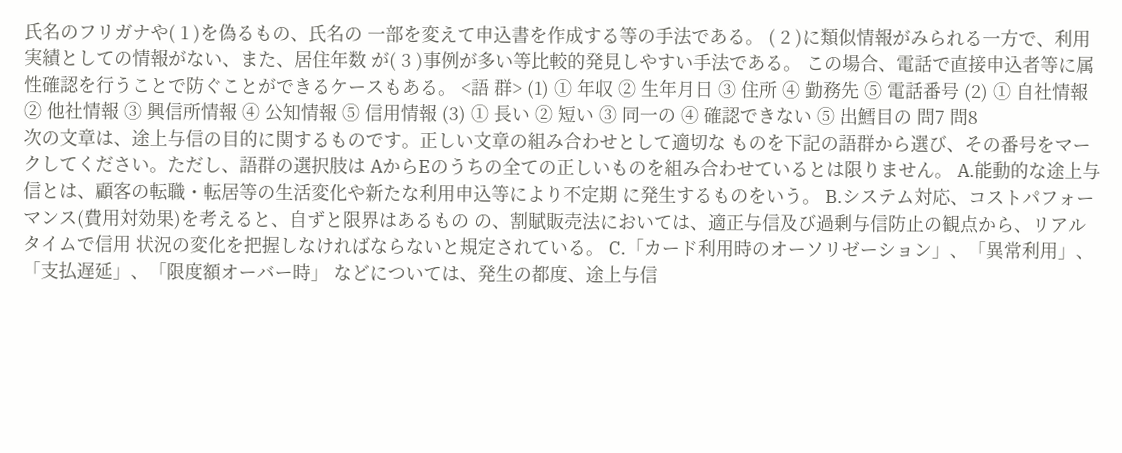氏名のフリガナや( 1 )を偽るもの、氏名の 一部を変えて申込書を作成する等の手法である。 ( 2 )に類似情報がみられる一方で、利用実績としての情報がない、また、居住年数 が( 3 )事例が多い等比較的発見しやすい手法である。 この場合、電話で直接申込者等に属性確認を行うことで防ぐことができるケースもある。 <語 群> (1) ① 年収 ② 生年月日 ③ 住所 ④ 勤務先 ⑤ 電話番号 (2) ① 自社情報 ② 他社情報 ③ 興信所情報 ④ 公知情報 ⑤ 信用情報 (3) ① 長い ② 短い ③ 同一の ④ 確認できない ⑤ 出鱈目の 問7 問8
次の文章は、途上与信の目的に関するものです。正しい文章の組み合わせとして適切な ものを下記の語群から選び、その番号をマークしてください。ただし、語群の選択肢は AからEのうちの全ての正しいものを組み合わせているとは限りません。 A.能動的な途上与信とは、顧客の転職・転居等の生活変化や新たな利用申込等により不定期 に発生するものをいう。 B.システム対応、コストパフォーマンス(費用対効果)を考えると、自ずと限界はあるもの の、割賦販売法においては、適正与信及び過剰与信防止の観点から、リアルタイムで信用 状況の変化を把握しなければならないと規定されている。 C.「カード利用時のオーソリゼーション」、「異常利用」、「支払遅延」、「限度額オーバー時」 などについては、発生の都度、途上与信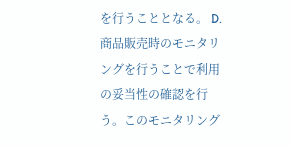を行うこととなる。 D.商品販売時のモニタリングを行うことで利用の妥当性の確認を行う。このモニタリング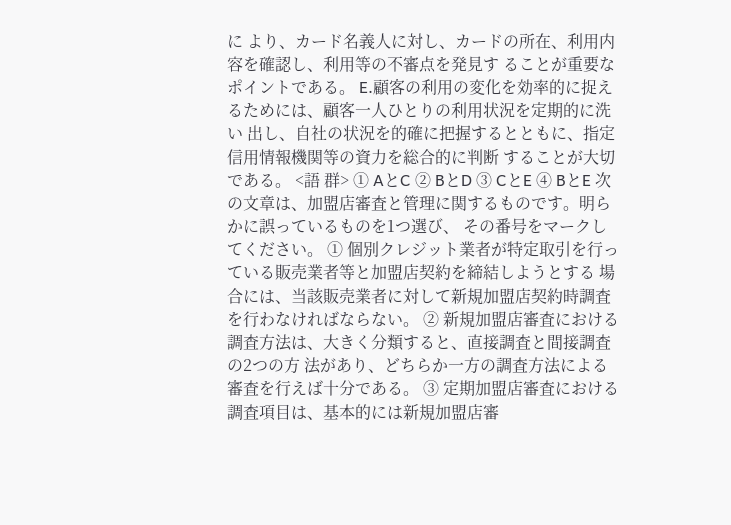に より、カード名義人に対し、カードの所在、利用内容を確認し、利用等の不審点を発見す ることが重要なポイントである。 E.顧客の利用の変化を効率的に捉えるためには、顧客一人ひとりの利用状況を定期的に洗い 出し、自社の状況を的確に把握するとともに、指定信用情報機関等の資力を総合的に判断 することが大切である。 <語 群> ① AとC ② BとD ③ CとE ④ BとE 次の文章は、加盟店審査と管理に関するものです。明らかに誤っているものを1つ選び、 その番号をマークしてください。 ① 個別クレジット業者が特定取引を行っている販売業者等と加盟店契約を締結しようとする 場合には、当該販売業者に対して新規加盟店契約時調査を行わなければならない。 ② 新規加盟店審査における調査方法は、大きく分類すると、直接調査と間接調査の2つの方 法があり、どちらか一方の調査方法による審査を行えば十分である。 ③ 定期加盟店審査における調査項目は、基本的には新規加盟店審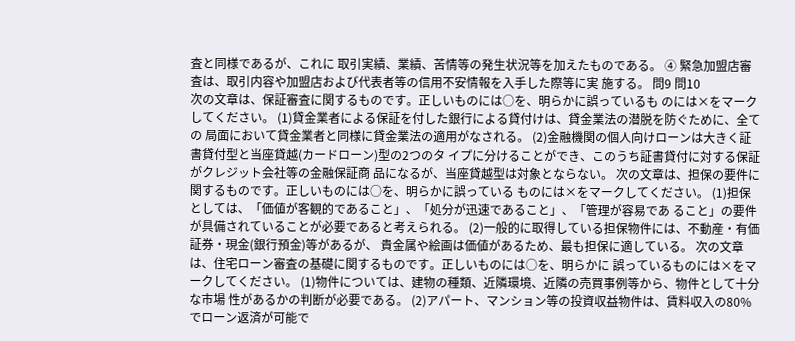査と同様であるが、これに 取引実績、業績、苦情等の発生状況等を加えたものである。 ④ 緊急加盟店審査は、取引内容や加盟店および代表者等の信用不安情報を入手した際等に実 施する。 問9 問10
次の文章は、保証審査に関するものです。正しいものには○を、明らかに誤っているも のには×をマークしてください。 (1)貸金業者による保証を付した銀行による貸付けは、貸金業法の潜脱を防ぐために、全ての 局面において貸金業者と同様に貸金業法の適用がなされる。 (2)金融機関の個人向けローンは大きく証書貸付型と当座貸越(カードローン)型の2つのタ イプに分けることができ、このうち証書貸付に対する保証がクレジット会社等の金融保証商 品になるが、当座貸越型は対象とならない。 次の文章は、担保の要件に関するものです。正しいものには○を、明らかに誤っている ものには×をマークしてください。 (1)担保としては、「価値が客観的であること」、「処分が迅速であること」、「管理が容易であ ること」の要件が具備されていることが必要であると考えられる。 (2)一般的に取得している担保物件には、不動産・有価証券・現金(銀行預金)等があるが、 貴金属や絵画は価値があるため、最も担保に適している。 次の文章は、住宅ローン審査の基礎に関するものです。正しいものには○を、明らかに 誤っているものには×をマークしてください。 (1)物件については、建物の種類、近隣環境、近隣の売買事例等から、物件として十分な市場 性があるかの判断が必要である。 (2)アパート、マンション等の投資収益物件は、賃料収入の80%でローン返済が可能で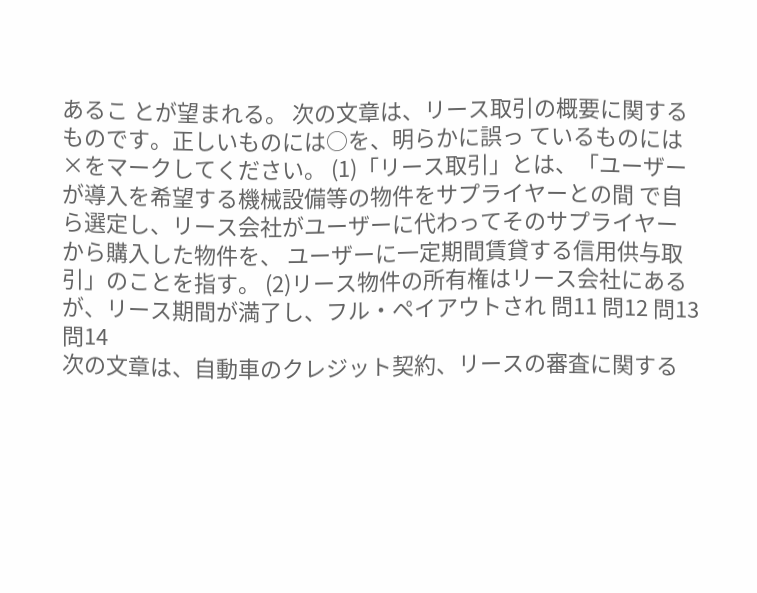あるこ とが望まれる。 次の文章は、リース取引の概要に関するものです。正しいものには○を、明らかに誤っ ているものには×をマークしてください。 (1)「リース取引」とは、「ユーザーが導入を希望する機械設備等の物件をサプライヤーとの間 で自ら選定し、リース会社がユーザーに代わってそのサプライヤーから購入した物件を、 ユーザーに一定期間賃貸する信用供与取引」のことを指す。 (2)リース物件の所有権はリース会社にあるが、リース期間が満了し、フル・ペイアウトされ 問11 問12 問13 問14
次の文章は、自動車のクレジット契約、リースの審査に関する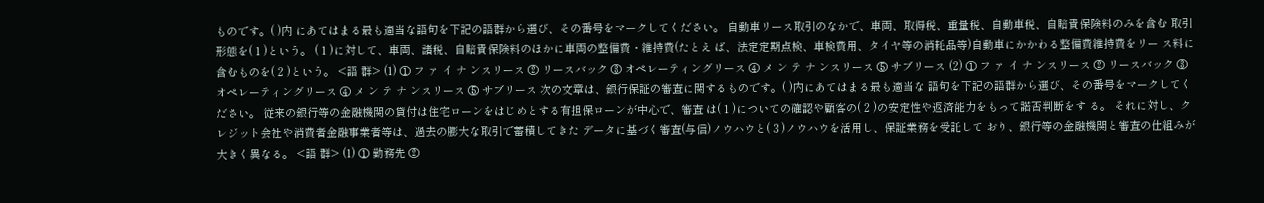ものです。( )内 にあてはまる最も適当な語句を下記の語群から選び、その番号をマークしてください。 自動車リース取引のなかで、車両、取得税、重量税、自動車税、自賠責保険料のみを含む 取引形態を( 1 )という。 ( 1 )に対して、車両、諸税、自賠責保険料のほかに車両の整備費・維持費(たとえ ば、法定定期点検、車検費用、タイヤ等の消耗品等)自動車にかかわる整備費維持費をリー ス料に含むものを( 2 )という。 <語 群> (1) ① フ ァ イ ナ ンスリース ② リースバック ③ オペレーティングリース ④ メ ン テ ナ ンスリース ⑤ サブリース (2) ① フ ァ イ ナ ンスリース ② リースバック ③ オペレーティングリース ④ メ ン テ ナ ンスリース ⑤ サブリース 次の文章は、銀行保証の審査に関するものです。( )内にあてはまる最も適当な 語句を下記の語群から選び、その番号をマークしてください。 従来の銀行等の金融機関の貸付は住宅ローンをはじめとする有担保ローンが中心で、審査 は( 1 )についての確認や顧客の( 2 )の安定性や返済能力をもって諾否判断をす る。 それに対し、クレジット会社や消費者金融事業者等は、過去の膨大な取引で蓄積してきた データに基づく審査(与信)ノウハウと( 3 )ノウハウを活用し、保証業務を受託して おり、銀行等の金融機関と審査の仕組みが大きく異なる。 <語 群> (1) ① 勤務先 ②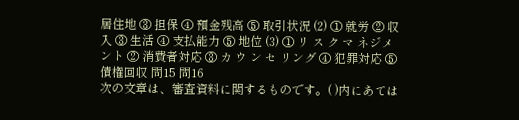居住地 ③ 担保 ④ 預金残高 ⑤ 取引状況 (2) ① 就労 ② 収入 ③ 生活 ④ 支払能力 ⑤ 地位 (3) ① リ ス ク マ ネジメント ② 消費者対応 ③ カ ウ ン セ リング ④ 犯罪対応 ⑤ 債権回収 問15 問16
次の文章は、審査資料に関するものです。( )内にあては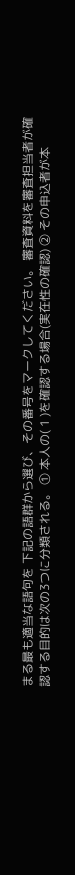まる最も適当な語句を 下記の語群から選び、その番号をマークしてください。 審査資料を審査担当者が確認する目的は次の3つに分類される。 ① 本人の( 1 )を確認する場合(実在性の確認) ② その申込者が本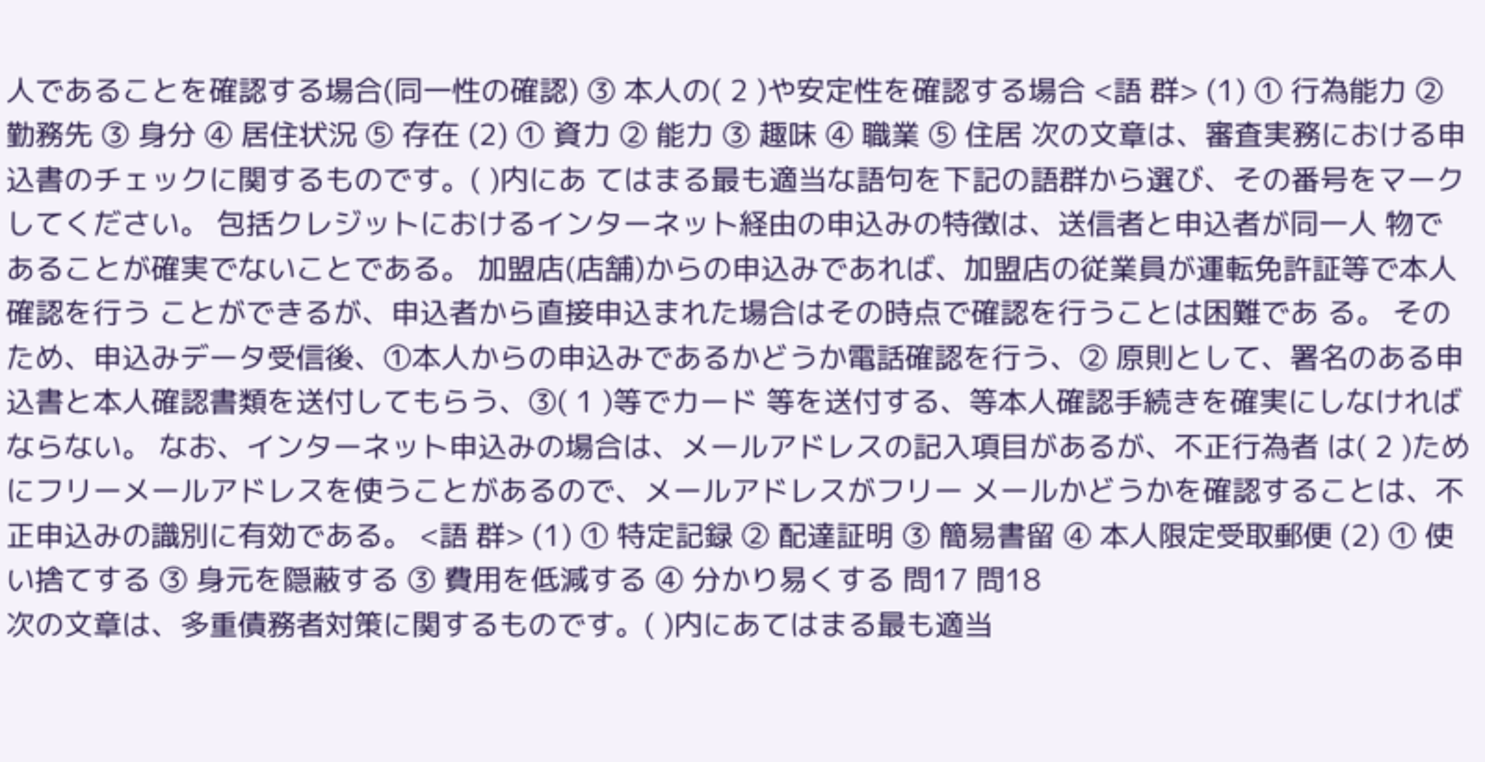人であることを確認する場合(同一性の確認) ③ 本人の( 2 )や安定性を確認する場合 <語 群> (1) ① 行為能力 ② 勤務先 ③ 身分 ④ 居住状況 ⑤ 存在 (2) ① 資力 ② 能力 ③ 趣味 ④ 職業 ⑤ 住居 次の文章は、審査実務における申込書のチェックに関するものです。( )内にあ てはまる最も適当な語句を下記の語群から選び、その番号をマークしてください。 包括クレジットにおけるインターネット経由の申込みの特徴は、送信者と申込者が同一人 物であることが確実でないことである。 加盟店(店舗)からの申込みであれば、加盟店の従業員が運転免許証等で本人確認を行う ことができるが、申込者から直接申込まれた場合はその時点で確認を行うことは困難であ る。 そのため、申込みデータ受信後、①本人からの申込みであるかどうか電話確認を行う、② 原則として、署名のある申込書と本人確認書類を送付してもらう、③( 1 )等でカード 等を送付する、等本人確認手続きを確実にしなければならない。 なお、インターネット申込みの場合は、メールアドレスの記入項目があるが、不正行為者 は( 2 )ためにフリーメールアドレスを使うことがあるので、メールアドレスがフリー メールかどうかを確認することは、不正申込みの識別に有効である。 <語 群> (1) ① 特定記録 ② 配達証明 ③ 簡易書留 ④ 本人限定受取郵便 (2) ① 使い捨てする ③ 身元を隠蔽する ③ 費用を低減する ④ 分かり易くする 問17 問18
次の文章は、多重債務者対策に関するものです。( )内にあてはまる最も適当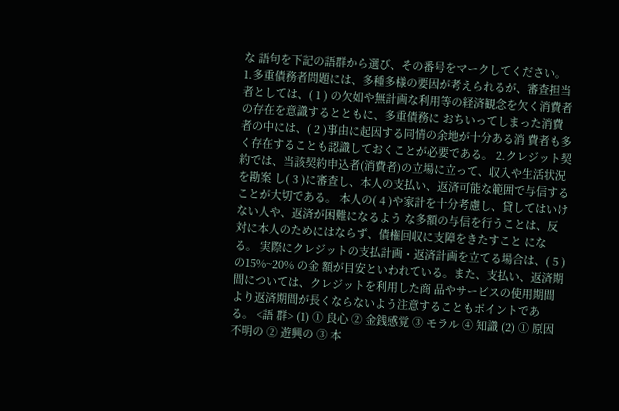な 語句を下記の語群から選び、その番号をマークしてください。 1.多重債務者問題には、多種多様の要因が考えられるが、審査担当者としては、( 1 ) の欠如や無計画な利用等の経済観念を欠く消費者の存在を意識するとともに、多重債務に おちいってしまった消費者の中には、( 2 )事由に起因する同情の余地が十分ある消 費者も多く存在することも認識しておくことが必要である。 2.クレジット契約では、当該契約申込者(消費者)の立場に立って、収入や生活状況を勘案 し( 3 )に審査し、本人の支払い、返済可能な範囲で与信することが大切である。 本人の( 4 )や家計を十分考慮し、貸してはいけない人や、返済が困難になるよう な多額の与信を行うことは、反対に本人のためにはならず、債権回収に支障をきたすこと になる。 実際にクレジットの支払計画・返済計画を立てる場合は、( 5 )の15%~20% の金 額が目安といわれている。また、支払い、返済期間については、クレジットを利用した商 品やサービスの使用期間より返済期間が長くならないよう注意することもポイントであ る。 <語 群> (1) ① 良心 ② 金銭感覚 ③ モラル ④ 知識 (2) ① 原因不明の ② 遊興の ③ 本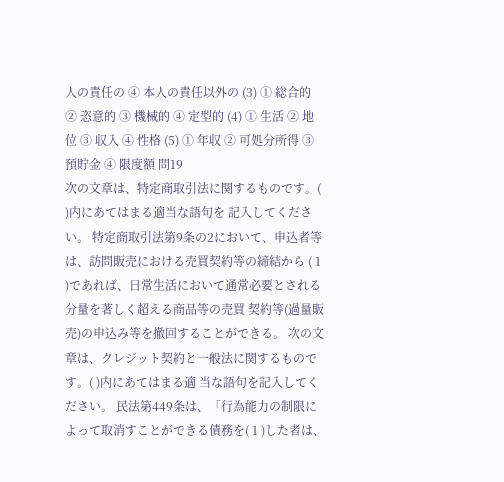人の責任の ④ 本人の責任以外の (3) ① 総合的 ② 恣意的 ③ 機械的 ④ 定型的 (4) ① 生活 ② 地位 ③ 収入 ④ 性格 (5) ① 年収 ② 可処分所得 ③ 預貯金 ④ 限度額 問19
次の文章は、特定商取引法に関するものです。( )内にあてはまる適当な語句を 記入してください。 特定商取引法第9条の2において、申込者等は、訪問販売における売買契約等の締結から ( 1 )であれば、日常生活において通常必要とされる分量を著しく超える商品等の売買 契約等(過量販売)の申込み等を撤回することができる。 次の文章は、クレジット契約と一般法に関するものです。( )内にあてはまる適 当な語句を記入してください。 民法第449条は、「行為能力の制限によって取消すことができる債務を( 1 )した者は、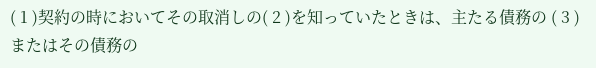( 1 )契約の時においてその取消しの( 2 )を知っていたときは、主たる債務の ( 3 )またはその債務の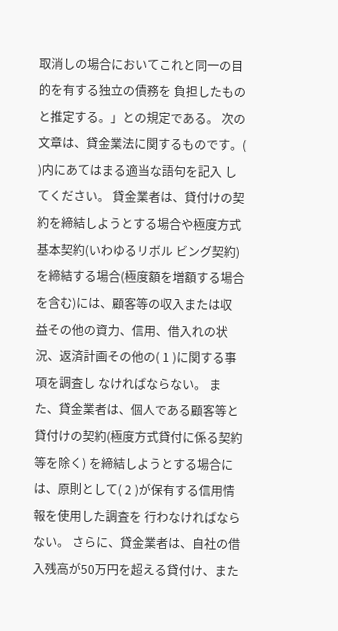取消しの場合においてこれと同一の目的を有する独立の債務を 負担したものと推定する。」との規定である。 次の文章は、貸金業法に関するものです。( )内にあてはまる適当な語句を記入 してください。 貸金業者は、貸付けの契約を締結しようとする場合や極度方式基本契約(いわゆるリボル ビング契約)を締結する場合(極度額を増額する場合を含む)には、顧客等の収入または収 益その他の資力、信用、借入れの状況、返済計画その他の( 1 )に関する事項を調査し なければならない。 また、貸金業者は、個人である顧客等と貸付けの契約(極度方式貸付に係る契約等を除く) を締結しようとする場合には、原則として( 2 )が保有する信用情報を使用した調査を 行わなければならない。 さらに、貸金業者は、自社の借入残高が50万円を超える貸付け、また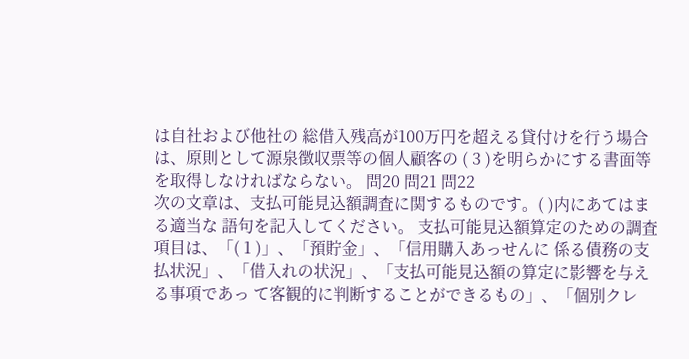は自社および他社の 総借入残高が100万円を超える貸付けを行う場合は、原則として源泉徴収票等の個人顧客の ( 3 )を明らかにする書面等を取得しなければならない。 問20 問21 問22
次の文章は、支払可能見込額調査に関するものです。( )内にあてはまる適当な 語句を記入してください。 支払可能見込額算定のための調査項目は、「( 1 )」、「預貯金」、「信用購入あっせんに 係る債務の支払状況」、「借入れの状況」、「支払可能見込額の算定に影響を与える事項であっ て客観的に判断することができるもの」、「個別クレ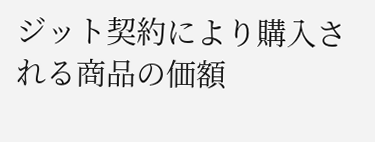ジット契約により購入される商品の価額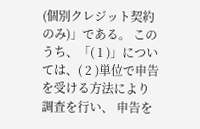(個別クレジット契約のみ)」である。 このうち、「( 1 )」については、( 2 )単位で申告を受ける方法により調査を行い、 申告を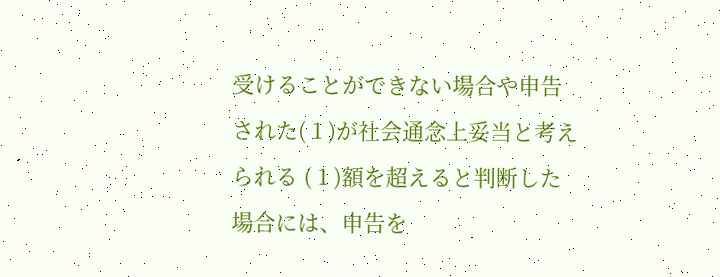受けることができない場合や申告された( 1 )が社会通念上妥当と考えられる ( 1 )額を超えると判断した場合には、申告を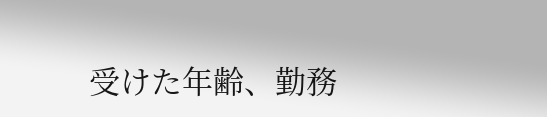受けた年齢、勤務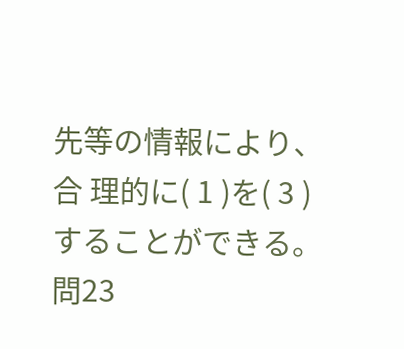先等の情報により、合 理的に( 1 )を( 3 )することができる。 問23